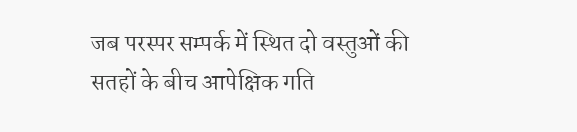जब परस्पर सम्पर्क में स्थित दो वस्तुओं की सतहों के बीच आपेक्षिक गति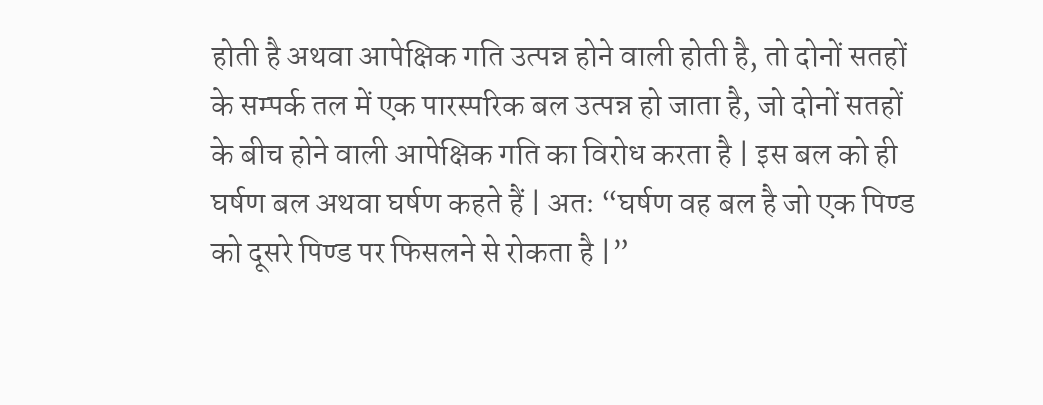होती है अथवा आपेक्षिक गति उत्पन्न होने वाली होती है, तो दोनों सतहों के सम्पर्क तल में एक पारस्परिक बल उत्पन्न हो जाता है, जो दोनों सतहों के बीच होने वाली आपेक्षिक गति का विरोध करता है | इस बल को ही घर्षण बल अथवा घर्षण कहते हैं | अतः “घर्षण वह बल है जो एक पिण्ड को दूसरे पिण्ड पर फिसलने से रोकता है |”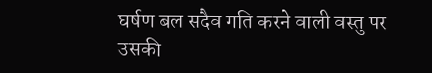घर्षण बल सदैव गति करने वाली वस्तु पर उसकी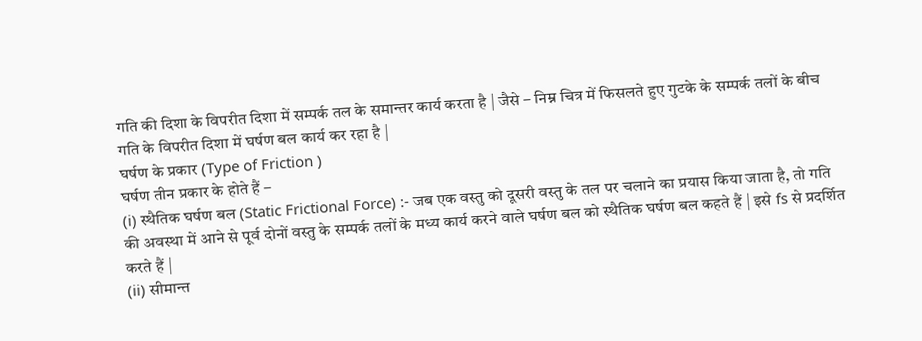गति की दिशा के विपरीत दिशा में सम्पर्क तल के समान्तर कार्य करता है | जैसे – निम्न चित्र में फिसलते हुए गुटके के सम्पर्क तलों के बीच गति के विपरीत दिशा में घर्षण बल कार्य कर रहा है |
घर्षण के प्रकार (Type of Friction )
घर्षण तीन प्रकार के होते हैं –
(i) स्थैतिक घर्षण बल (Static Frictional Force) :- जब एक वस्तु को दूसरी वस्तु के तल पर चलाने का प्रयास किया जाता है, तो गति की अवस्था में आने से पूर्व दोनों वस्तु के सम्पर्क तलों के मध्य कार्य करने वाले घर्षण बल को स्थैतिक घर्षण बल कहते हैं | इसे fs से प्रदर्शित करते हैं |
(ii) सीमान्त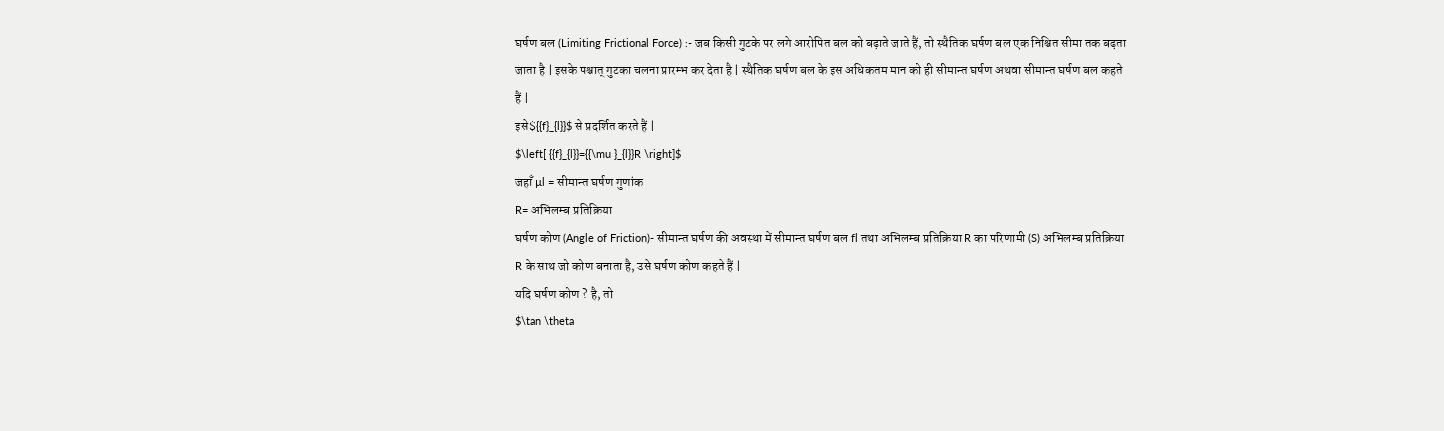घर्षण बल (Limiting Frictional Force) :- जब किसी गुटके पर लगे आरोपित बल को बढ़ाते जाते हैं, तो स्थैतिक घर्षण बल एक निश्चित सीमा तक बढ़ता जाता है | इसके पश्चात् गुटका चलना प्रारम्भ कर देता है | स्थैतिक घर्षण बल के इस अधिकतम मान को ही सीमान्त घर्षण अथवा सीमान्त घर्षण बल कहते हैं |
इसे${{f}_{l}}$ से प्रदर्शित करते हैं |
$\left[ {{f}_{l}}={{\mu }_{l}}R \right]$
जहाँ µl = सीमान्त घर्षण गुणांक
R= अभिलम्ब प्रतिक्रिया
घर्षण कोण (Angle of Friction)- सीमान्त घर्षण की अवस्था में सीमान्त घर्षण बल fl तथा अभिलम्ब प्रतिक्रिया R का परिणामी (S) अभिलम्ब प्रतिक्रिया R के साथ जो कोण बनाता है, उसे घर्षण कोण कहते हैं |
यदि घर्षण कोण ? है, तो
$\tan \theta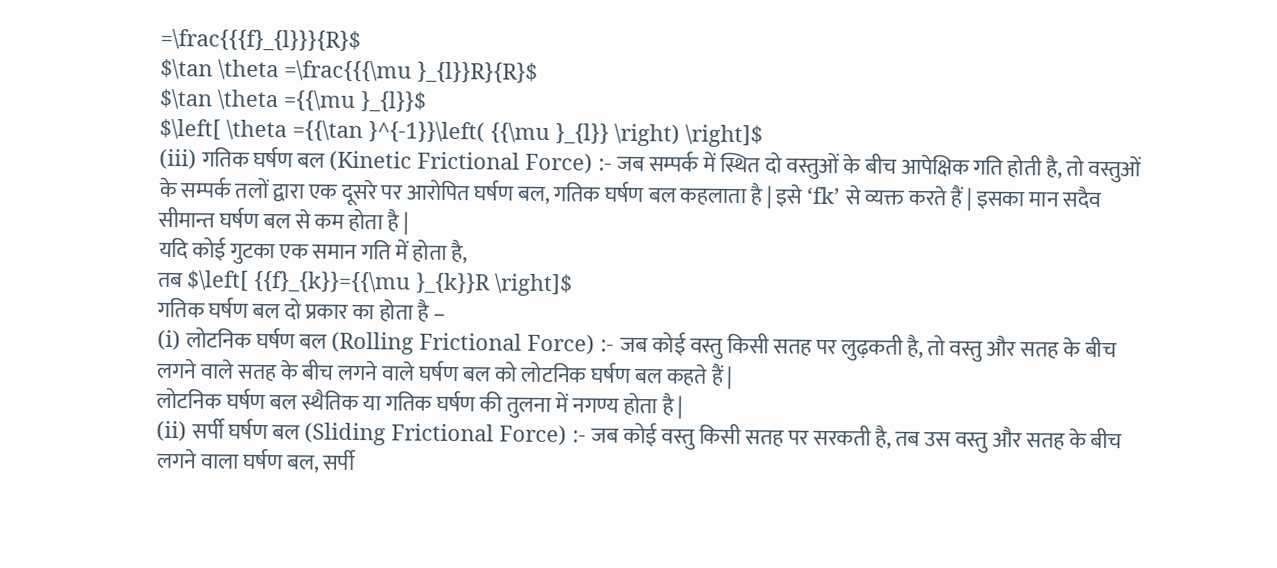=\frac{{{f}_{l}}}{R}$
$\tan \theta =\frac{{{\mu }_{l}}R}{R}$
$\tan \theta ={{\mu }_{l}}$
$\left[ \theta ={{\tan }^{-1}}\left( {{\mu }_{l}} \right) \right]$
(iii) गतिक घर्षण बल (Kinetic Frictional Force) :- जब सम्पर्क में स्थित दो वस्तुओं के बीच आपेक्षिक गति होती है, तो वस्तुओं के सम्पर्क तलों द्वारा एक दूसरे पर आरोपित घर्षण बल, गतिक घर्षण बल कहलाता है | इसे ‘fk’ से व्यक्त करते हैं | इसका मान सदैव सीमान्त घर्षण बल से कम होता है |
यदि कोई गुटका एक समान गति में होता है,
तब $\left[ {{f}_{k}}={{\mu }_{k}}R \right]$
गतिक घर्षण बल दो प्रकार का होता है –
(i) लोटनिक घर्षण बल (Rolling Frictional Force) :- जब कोई वस्तु किसी सतह पर लुढ़कती है, तो वस्तु और सतह के बीच लगने वाले सतह के बीच लगने वाले घर्षण बल को लोटनिक घर्षण बल कहते हैं |
लोटनिक घर्षण बल स्थैतिक या गतिक घर्षण की तुलना में नगण्य होता है |
(ii) सर्पी घर्षण बल (Sliding Frictional Force) :- जब कोई वस्तु किसी सतह पर सरकती है, तब उस वस्तु और सतह के बीच लगने वाला घर्षण बल, सर्पी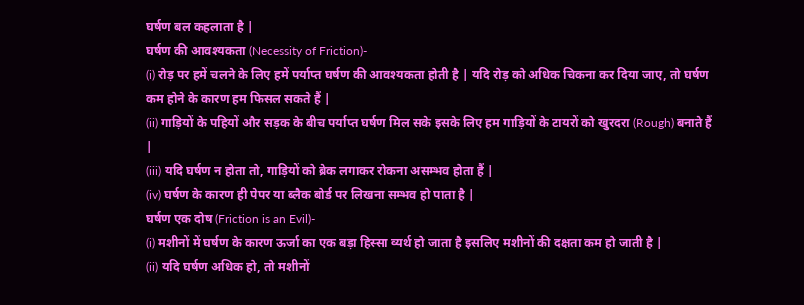घर्षण बल कहलाता है |
घर्षण की आवश्यकता (Necessity of Friction)-
(i) रोड़ पर हमें चलने के लिए हमें पर्याप्त घर्षण की आवश्यकता होती है | यदि रोड़ को अधिक चिकना कर दिया जाए, तो घर्षण कम होने के कारण हम फिसल सकते हैं |
(ii) गाड़ियों के पहियों और सड़क के बीच पर्याप्त घर्षण मिल सके इसके लिए हम गाड़ियों के टायरों को खुरदरा (Rough) बनाते हैं |
(iii) यदि घर्षण न होता तो, गाड़ियों को ब्रेक लगाकर रोकना असम्भव होता हैं |
(iv) घर्षण के कारण ही पेपर या ब्लैक बोर्ड पर लिखना सम्भव हो पाता है |
घर्षण एक दोष (Friction is an Evil)-
(i) मशीनों में घर्षण के कारण ऊर्जा का एक बड़ा हिस्सा व्यर्थ हो जाता है इसलिए मशीनों की दक्षता कम हो जाती है |
(ii) यदि घर्षण अधिक हो, तो मशीनों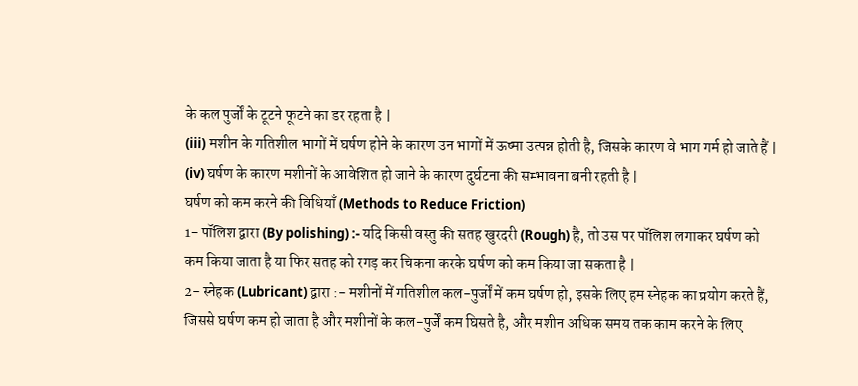के कल पुर्जों के टूटने फूटने का डर रहता है |
(iii) मशीन के गतिशील भागों में घर्षण होने के कारण उन भागों में ऊष्मा उत्पन्न होती है, जिसके कारण वे भाग गर्म हो जाते हैं |
(iv) घर्षण के कारण मशीनों के आवेशित हो जाने के कारण दुर्घटना की सम्भावना बनी रहती है |
घर्षण को कम करने की विधियाँ (Methods to Reduce Friction)
1- पॉलिश द्वारा (By polishing) :- यदि किसी वस्तु की सतह खुरदरी (Rough) है, तो उस पर पॉलिश लगाकर घर्षण को कम किया जाता है या फिर सतह को रगड़ कर चिकना करके घर्षण को कम किया जा सकता है |
2- स्नेहक (Lubricant) द्वारा :- मशीनों में गतिशील कल-पुर्जों में कम घर्षण हो, इसके लिए हम स्नेहक का प्रयोग करते हैं, जिससे घर्षण कम हो जाता है और मशीनों के कल-पुर्जें कम घिसते है, और मशीन अधिक समय तक काम करने के लिए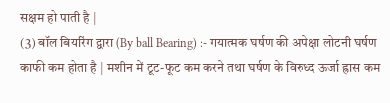सक्षम हो पाती है |
(3) बॉल बियरिंग द्वारा (By ball Bearing) :- गयात्मक घर्षण की अपेक्षा लोटनी घर्षण काफी कम होता है | मशीन में टूट-फूट कम करने तथा घर्षण के विरुध्द ऊर्जा ह्रास कम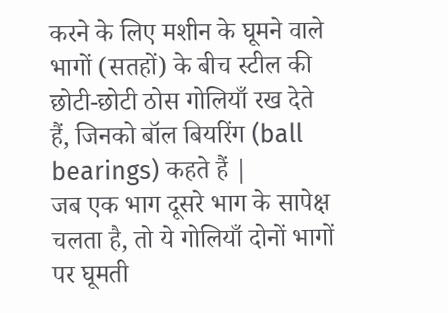करने के लिए मशीन के घूमने वाले भागों (सतहों) के बीच स्टील की छोटी-छोटी ठोस गोलियाँ रख देते हैं, जिनको बॉल बियरिंग (ball bearings) कहते हैं |
जब एक भाग दूसरे भाग के सापेक्ष चलता है, तो ये गोलियाँ दोनों भागों पर घूमती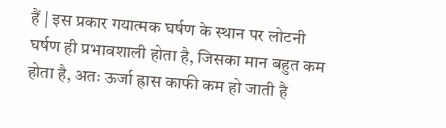हैं | इस प्रकार गयात्मक घर्षण के स्थान पर लोटनी घर्षण ही प्रभावशाली होता है, जिसका मान बहुत कम होता है, अतः ऊर्जा ह्रास काफी कम हो जाती है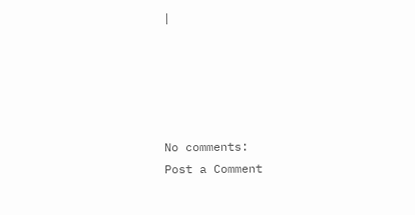|





No comments:
Post a Comment